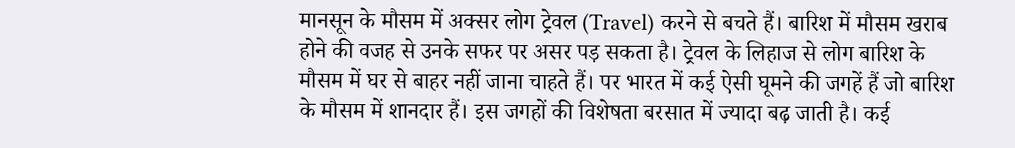मानसून के मौसम में अक्सर लोग ट्रेवल (Travel) करने से बचते हैं। बारिश में मौसम खराब होने की वजह से उनके सफर पर असर पड़ सकता है। ट्रेवल के लिहाज से लोग बारिश के मौसम में घर से बाहर नहीं जाना चाहते हैं। पर भारत में कई ऐसी घूमने की जगहें हैं जो बारिश के मौसम में शानदार हैं। इस जगहों की विशेषता बरसात में ज्यादा बढ़ जाती है। कई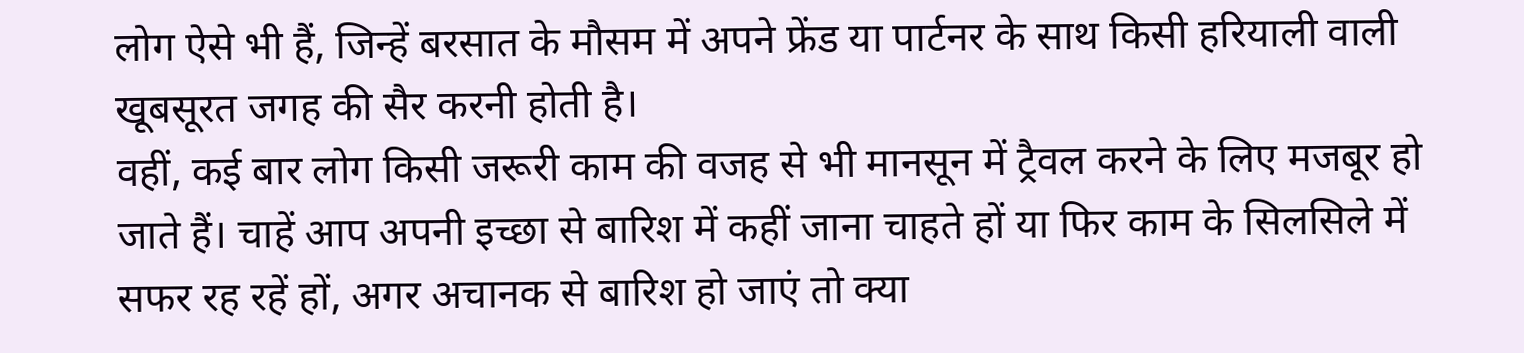लोग ऐसे भी हैं, जिन्हें बरसात के मौसम में अपने फ्रेंड या पार्टनर के साथ किसी हरियाली वाली खूबसूरत जगह की सैर करनी होती है।
वहीं, कई बार लोग किसी जरूरी काम की वजह से भी मानसून में ट्रैवल करने के लिए मजबूर हो जाते हैं। चाहें आप अपनी इच्छा से बारिश में कहीं जाना चाहते हों या फिर काम के सिलसिले में सफर रह रहें हों, अगर अचानक से बारिश हो जाएं तो क्या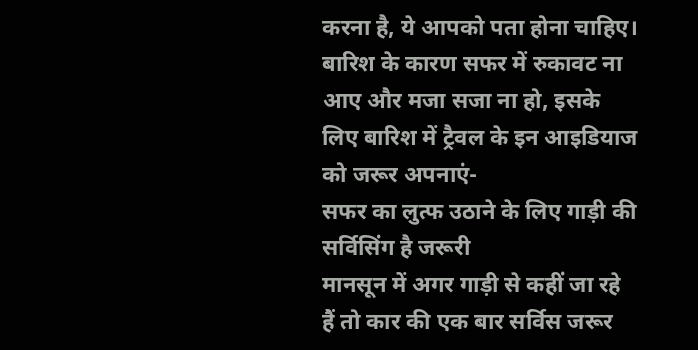करना है, ये आपको पता होना चाहिए। बारिश के कारण सफर में रुकावट ना आए और मजा सजा ना हो, इसके लिए बारिश में ट्रैवल के इन आइडियाज को जरूर अपनाएं-
सफर का लुत्फ उठाने के लिए गाड़ी की सर्विसिंग है जरूरी
मानसून में अगर गाड़ी से कहीं जा रहे हैं तो कार की एक बार सर्विस जरूर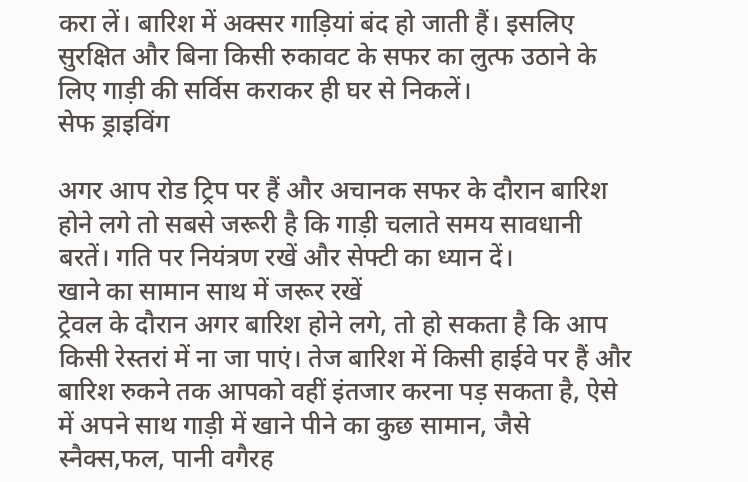करा लें। बारिश में अक्सर गाड़ियां बंद हो जाती हैं। इसलिए सुरक्षित और बिना किसी रुकावट के सफर का लुत्फ उठाने के लिए गाड़ी की सर्विस कराकर ही घर से निकलें।
सेफ ड्राइविंग

अगर आप रोड ट्रिप पर हैं और अचानक सफर के दौरान बारिश होने लगे तो सबसे जरूरी है कि गाड़ी चलाते समय सावधानी बरतें। गति पर नियंत्रण रखें और सेफ्टी का ध्यान दें।
खाने का सामान साथ में जरूर रखें
ट्रेवल के दौरान अगर बारिश होने लगे, तो हो सकता है कि आप किसी रेस्तरां में ना जा पाएं। तेज बारिश में किसी हाईवे पर हैं और बारिश रुकने तक आपको वहीं इंतजार करना पड़ सकता है, ऐसे में अपने साथ गाड़ी में खाने पीने का कुछ सामान, जैसे स्नैक्स,फल, पानी वगैरह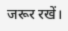जरूर रखें।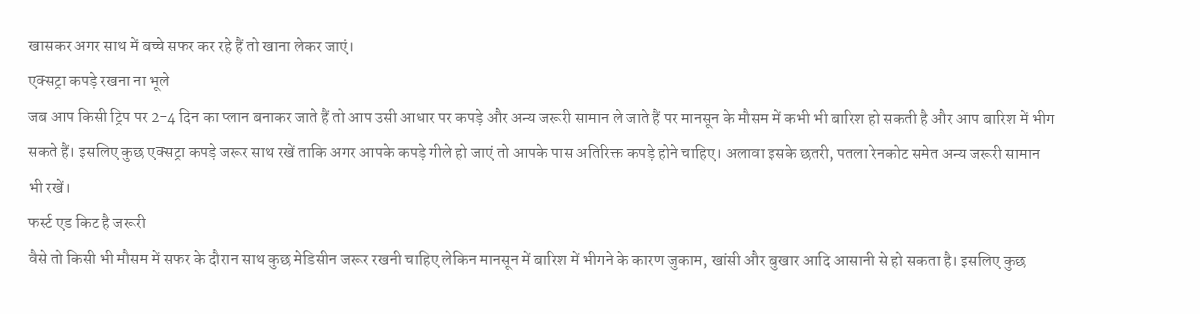खासकर अगर साथ में बच्चे सफर कर रहे हैं तो खाना लेकर जाएं।
एक्सट्रा कपड़े रखना ना भूले
जब आप किसी ट्रिप पर 2-4 दिन का प्लान बनाकर जाते हैं तो आप उसी आधार पर कपड़े और अन्य जरूरी सामान ले जाते हैं पर मानसून के मौसम में कभी भी बारिश हो सकती है और आप बारिश में भीग सकते हैं। इसलिए कुछ एक्सट्रा कपड़े जरूर साथ रखें ताकि अगर आपके कपड़े गीले हो जाएं तो आपके पास अतिरिक्त कपड़े होने चाहिए। अलावा इसके छतरी, पतला रेनकोट समेत अन्य जरूरी सामान भी रखें।
फर्स्ट एड किट है जरूरी
वैसे तो किसी भी मौसम में सफर के दौरान साथ कुछ मेडिसीन जरूर रखनी चाहिए लेकिन मानसून में बारिश में भीगने के कारण जुकाम, खांसी और बुखार आदि आसानी से हो सकता है। इसलिए कुछ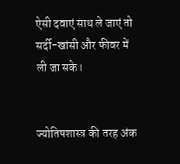ऐसी दवाएं साथ ले जाएं तो सर्दी-खांसी और फीवर में ली जा सके।


ज्योतिषशास्त्र की तरह अंक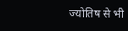ज्योतिष से भी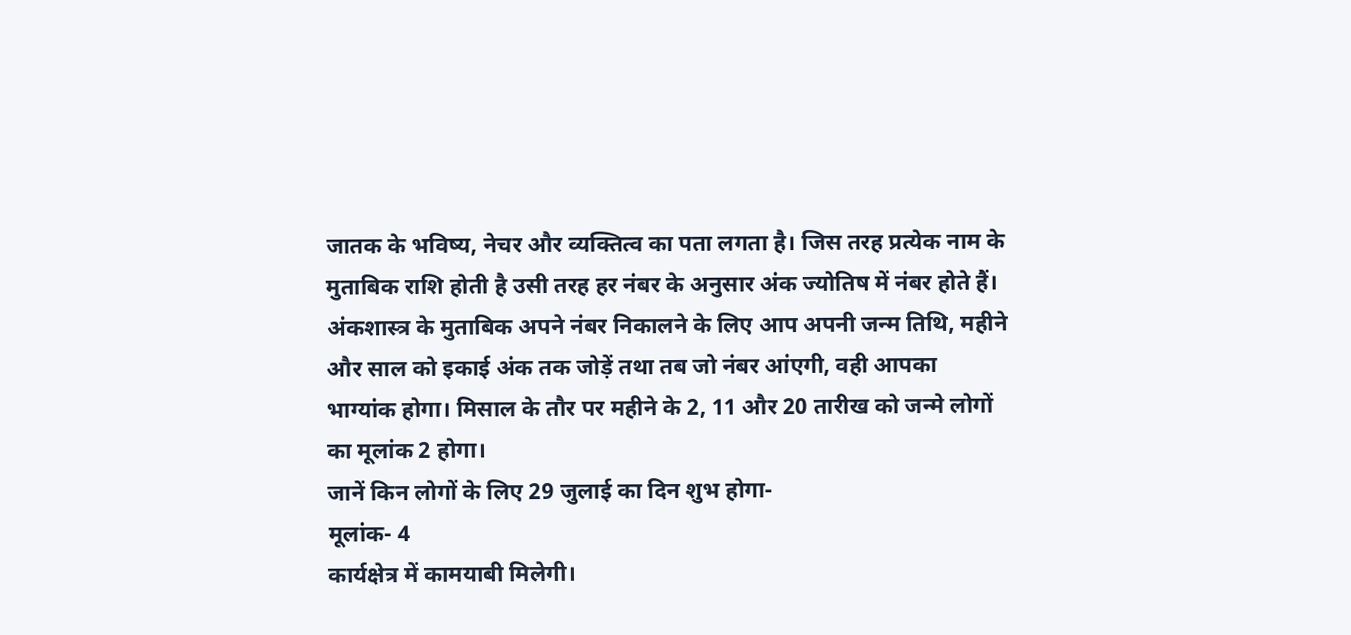जातक के भविष्य, नेचर और व्यक्तित्व का पता लगता है। जिस तरह प्रत्येक नाम के मुताबिक राशि होती है उसी तरह हर नंबर के अनुसार अंक ज्योतिष में नंबर होते हैं। अंकशास्त्र के मुताबिक अपने नंबर निकालने के लिए आप अपनी जन्म तिथि, महीने और साल को इकाई अंक तक जोड़ें तथा तब जो नंबर आंएगी, वही आपका भाग्यांक होगा। मिसाल के तौर पर महीने के 2, 11 और 20 तारीख को जन्मे लोगों का मूलांक 2 होगा।
जानें किन लोगों के लिए 29 जुलाई का दिन शुभ होगा-
मूलांक- 4
कार्यक्षेत्र में कामयाबी मिलेगी।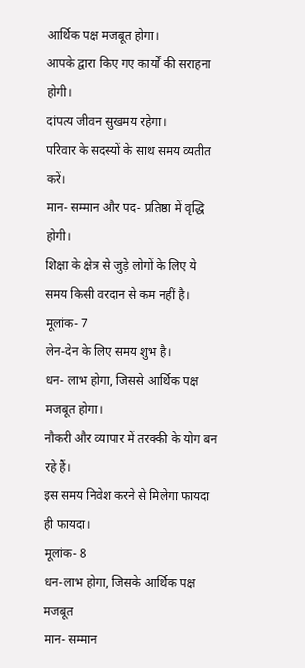आर्थिक पक्ष मजबूत होगा।
आपके द्वारा किए गए कार्यों की सराहना होगी।
दांपत्य जीवन सुखमय रहेगा।
परिवार के सदस्यों के साथ समय व्यतीत करें।
मान- सम्मान और पद- प्रतिष्ठा में वृद्धि होगी।
शिक्षा के क्षेत्र से जुड़े लोगों के लिए ये समय किसी वरदान से कम नहीं है।
मूलांक- 7
लेन-देन के लिए समय शुभ है।
धन- लाभ होगा, जिससे आर्थिक पक्ष मजबूत होगा।
नौकरी और व्यापार में तरक्की के योग बन रहे हैं।
इस समय निवेश करने से मिलेगा फायदा ही फायदा।
मूलांक- 8
धन-लाभ होगा, जिसके आर्थिक पक्ष मजबूत
मान- सम्मान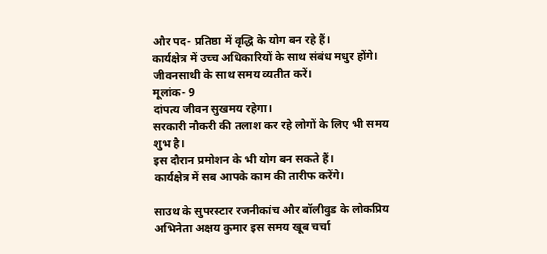और पद- प्रतिष्ठा में वृद्धि के योग बन रहे हैं।
कार्यक्षेत्र में उच्च अधिकारियों के साथ संबंध मधुर होंगे।
जीवनसाथी के साथ समय व्यतीत करें।
मूलांक- 9
दांपत्य जीवन सुखमय रहेगा।
सरकारी नौकरी की तलाश कर रहे लोगों के लिए भी समय शुभ है।
इस दौरान प्रमोशन के भी योग बन सकते हैं।
कार्यक्षेत्र में सब आपके काम की तारीफ करेंगे।

साउथ के सुपरस्टार रजनीकांच और बॉलीवुड के लोकप्रिय अभिनेता अक्षय कुमार इस समय खूब चर्चा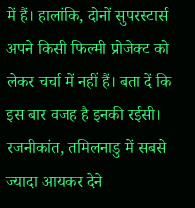में हैं। हालांकि, दोनों सुपरस्टार्स अपने किसी फिल्मी प्रोजेक्ट को लेकर चर्चा में नहीं हैं। बता दें कि इस बार वजह है इनकी रईसी। रजनीकांत, तमिलनाडु में सबसे ज्यादा आयकर देने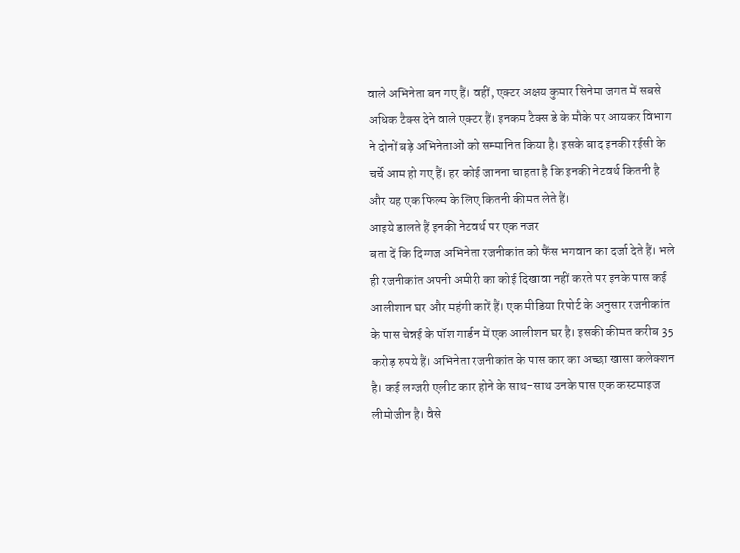वाले अभिनेता बन गए हैं। वहीं, एक्टर अक्षय कुमार सिनेमा जगत में सबसे अधिक टैक्स देने वाले एक्टर हैं। इनकम टैक्स डे के मौके पर आयकर विभाग ने दोनों बड़े अभिनेताओं को सम्मानित किया है। इसके बाद इनकी रईसी के चर्चे आम हो गए हैं। हर कोई जानना चाहता है कि इनकी नेटवर्थ कितनी है और यह एक फिल्म के लिए कितनी कीमत लेते हैं।
आइये डालते हैं इनकी नेटवर्थ पर एक नजर
बता दें कि दिग्गज अभिनेता रजनीकांत को फैंस भगवान का दर्जा देते हैं। भले ही रजनीकांत अपनी अमीरी का कोई दिखावा नहीं करते पर इनके पास कई आलीशान घर और महंगी कारें हैं। एक मीडिया रिपोर्ट के अनुसार रजनीकांत के पास चेन्नई के पॉश गार्डन में एक आलीशन घर है। इसकी कीमत करीब 35 करोड़ रुपये हैं। अभिनेता रजनीकांत के पास कार का अच्छा खासा कलेक्शन है। कई लग्जरी एलीट कार होने के साथ-साथ उनके पास एक कस्टमाइज लीमोजीन है। वैसे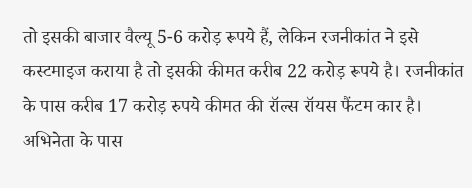तो इसकी बाजार वैल्यू 5-6 करोड़ रूपये हैं, लेकिन रजनीकांत ने इसे कस्टमाइज कराया है तो इसकी कीमत करीब 22 करोड़ रूपये है। रजनीकांत के पास करीब 17 करोड़ रुपये कीमत की रॉल्स रॉयस फैंटम कार है।
अभिनेता के पास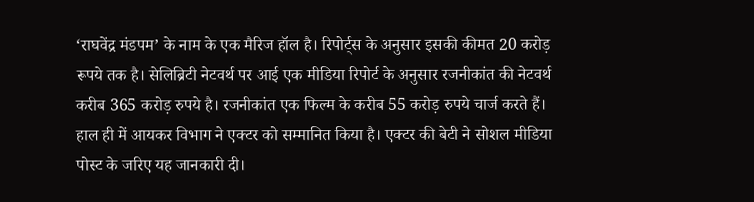‘राघवेंद्र मंडपम’ के नाम के एक मैरिज हॉल है। रिपोर्ट्स के अनुसार इसकी कीमत 20 करोड़ रूपये तक है। सेलिब्रिटी नेटवर्थ पर आई एक मीडिया रिपोर्ट के अनुसार रजनीकांत की नेटवर्थ करीब 365 करोड़ रुपये है। रजनीकांत एक फिल्म के करीब 55 करोड़ रुपये चार्ज करते हैं। हाल ही में आयकर विभाग ने एक्टर को सम्मानित किया है। एक्टर की बेटी ने सोशल मीडिया पोस्ट के जरिए यह जानकारी दी।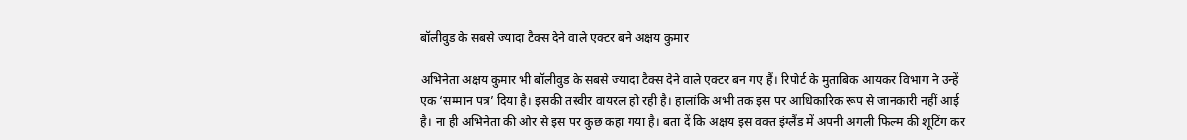बॉलीवुड के सबसे ज्यादा टैक्स देने वाले एक्टर बने अक्षय कुमार

अभिनेता अक्षय कुमार भी बॉलीवुड के सबसे ज्यादा टैक्स देने वाले एक्टर बन गए हैं। रिपोर्ट के मुताबिक आयकर विभाग ने उन्हें एक ‘सम्मान पत्र’ दिया है। इसकी तस्वीर वायरल हो रही है। हालांकि अभी तक इस पर आधिकारिक रूप से जानकारी नहीं आई है। ना ही अभिनेता की ओर से इस पर कुछ कहा गया है। बता दें कि अक्षय इस वक्त इंग्लैंड में अपनी अगली फिल्म की शूटिंग कर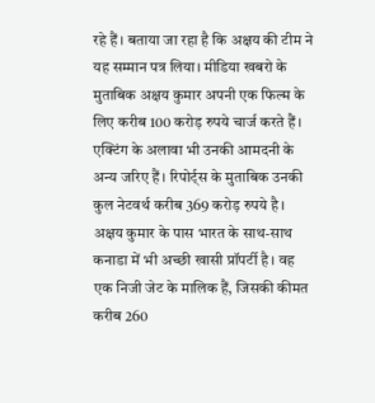रहे हैं। बताया जा रहा है कि अक्षय की टीम ने यह सम्मान पत्र लिया। मीडिया खबरो के मुताबिक अक्षय कुमार अपनी एक फिल्म के लिए करीब 100 करोड़ रुपये चार्ज करते हैं। एक्टिंग के अलावा भी उनकी आमदनी के अन्य जरिए हैं। रिपोर्ट्स के मुताबिक उनकी कुल नेटवर्थ करीब 369 करोड़ रुपये है। अक्षय कुमार के पास भारत के साथ-साथ कनाडा में भी अच्छी खासी प्रॉपर्टी है। वह एक निजी जेट के मालिक हैं, जिसकी कीमत करीब 260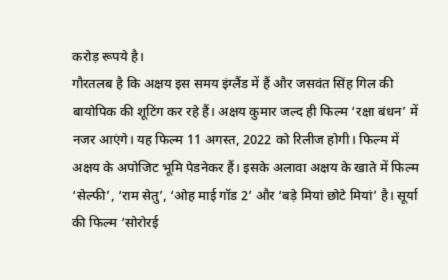करोड़ रूपये है।
गौरतलब है कि अक्षय इस समय इंग्लैंड में हैं और जसवंत सिंह गिल की बायोपिक की शूटिंग कर रहे हैं। अक्षय कुमार जल्द ही फिल्म ‘रक्षा बंधन’ में नजर आएंगे। यह फिल्म 11 अगस्त, 2022 को रिलीज होगी। फिल्म में अक्षय के अपोजिट भूमि पेडनेकर हैं। इसके अलावा अक्षय के खाते में फिल्म ‘सेल्फी’, ‘राम सेतु’, ‘ओह माई गॉड 2’ और ‘बड़े मियां छोटे मियां’ है। सूर्या की फिल्म ‘सोरोरई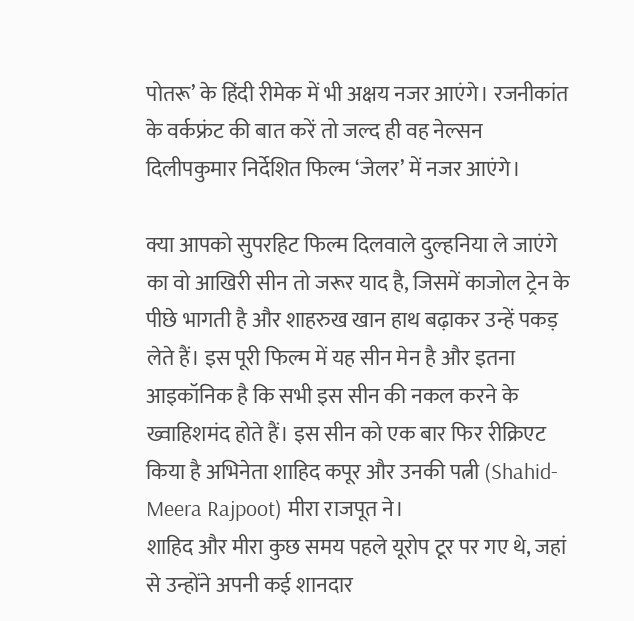पोतरू’ के हिंदी रीमेक में भी अक्षय नजर आएंगे। रजनीकांत के वर्कफ्रंट की बात करें तो जल्द ही वह नेल्सन दिलीपकुमार निर्देशित फिल्म ‘जेलर’ में नजर आएंगे।

क्या आपको सुपरहिट फिल्म दिलवाले दुल्हनिया ले जाएंगे का वो आखिरी सीन तो जरूर याद है, जिसमें काजोल ट्रेन के पीछे भागती है और शाहरुख खान हाथ बढ़ाकर उन्हें पकड़ लेते हैं। इस पूरी फिल्म में यह सीन मेन है और इतना आइकॉनिक है कि सभी इस सीन की नकल करने के ख्वाहिशमंद होते हैं। इस सीन को एक बार फिर रीक्रिएट किया है अभिनेता शाहिद कपूर और उनकी पत्नी (Shahid-Meera Rajpoot) मीरा राजपूत ने।
शाहिद और मीरा कुछ समय पहले यूरोप टूर पर गए थे, जहां से उन्होंने अपनी कई शानदार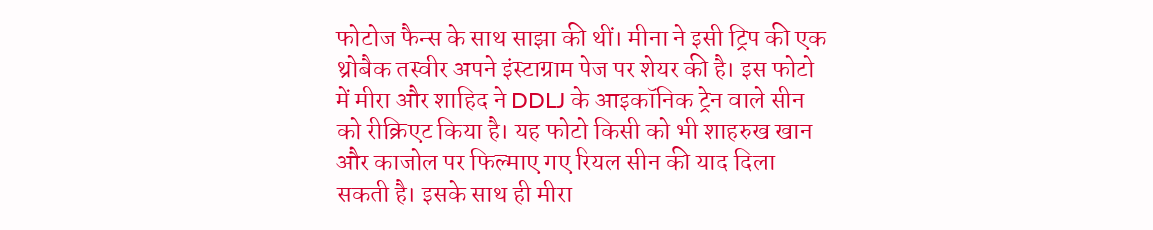फोटोज फैन्स के साथ साझा की थीं। मीना ने इसी ट्रिप की एक थ्रोबैक तस्वीर अपने इंस्टाग्राम पेज पर शेयर की है। इस फोटो में मीरा और शाहिद ने DDLJ के आइकॉनिक ट्रेन वाले सीन को रीक्रिएट किया है। यह फोटो किसी को भी शाहरुख खान और काजोल पर फिल्माए गए रियल सीन की याद दिला सकती है। इसके साथ ही मीरा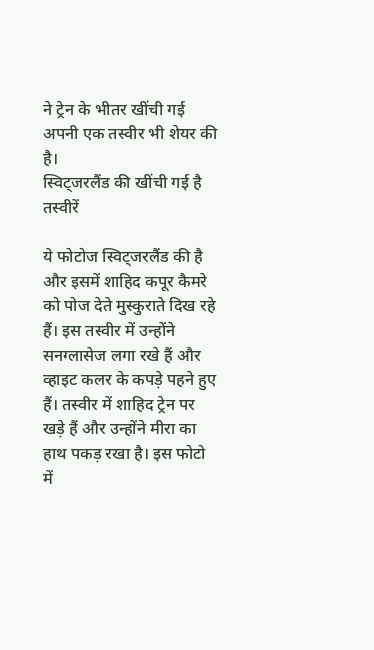ने ट्रेन के भीतर खींची गई अपनी एक तस्वीर भी शेयर की है।
स्विट्जरलैंड की खींची गई है तस्वीरें

ये फोटोज स्विट्जरलैंड की है और इसमें शाहिद कपूर कैमरे को पोज देते मुस्कुराते दिख रहे हैं। इस तस्वीर में उन्होंने सनग्लासेज लगा रखे हैं और व्हाइट कलर के कपड़े पहने हुए हैं। तस्वीर में शाहिद ट्रेन पर खड़े हैं और उन्होंने मीरा का हाथ पकड़ रखा है। इस फोटो में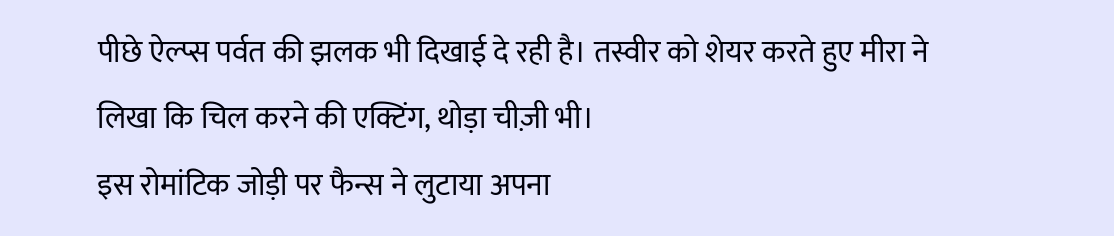पीछे ऐल्प्स पर्वत की झलक भी दिखाई दे रही है। तस्वीर को शेयर करते हुए मीरा ने लिखा कि चिल करने की एक्टिंग, थोड़ा चीज़ी भी।
इस रोमांटिक जोड़ी पर फैन्स ने लुटाया अपना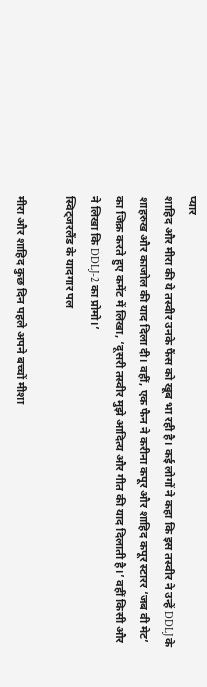प्यार
शाहिद और मीरा की ये तस्वीर उनके फैंस को खूब भा रही है। कई लोगों ने कहा कि इस तस्वीर ने उन्हें DDLJ के शाहरुख और काजोल की याद दिला दी। वहीं, एक फैन ने करीना कपूर और शाहिद कपूर स्टारर ‘जब वी मेट’ का जिक्र करते हुए कमेंट में लिखा, ‘दूसरी तस्वीर मुझे आदित्य और गीत की याद दिलाती है।’ वहीं किसी और ने लिखा कि DDLJ-2 का प्रोमो।’
स्विट्जरलैंड के यादगार पल

मीरा और शाहिद कुछ दिन पहले अपने बच्चों मीशा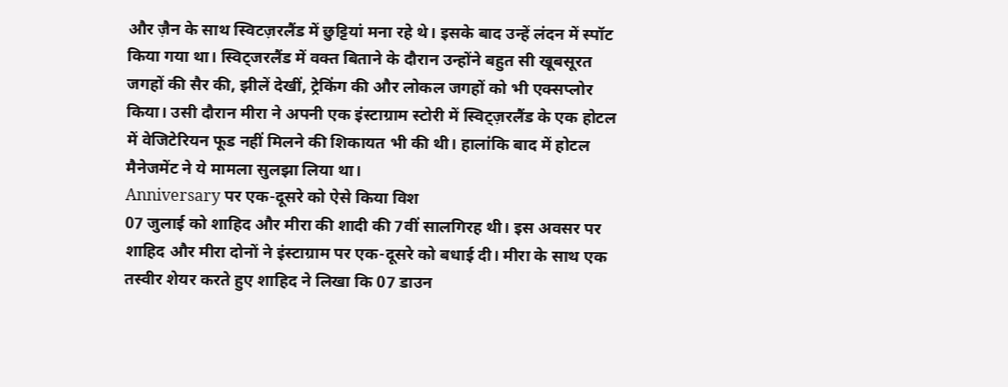और ज़ैन के साथ स्विटज़रलैंड में छुट्टियां मना रहे थे। इसके बाद उन्हें लंदन में स्पॉट किया गया था। स्विट्जरलैंड में वक्त बिताने के दौरान उन्होंने बहुत सी खूबसूरत जगहों की सैर की, झीलें देखीं, ट्रेकिंग की और लोकल जगहों को भी एक्सप्लोर किया। उसी दौरान मीरा ने अपनी एक इंस्टाग्राम स्टोरी में स्विट्ज़रलैंड के एक होटल में वेजिटेरियन फूड नहीं मिलने की शिकायत भी की थी। हालांकि बाद में होटल मैनेजमेंट ने ये मामला सुलझा लिया था।
Anniversary पर एक-दूसरे को ऐसे किया विश
07 जुलाई को शाहिद और मीरा की शादी की 7वीं सालगिरह थी। इस अवसर पर शाहिद और मीरा दोनों ने इंस्टाग्राम पर एक-दूसरे को बधाई दी। मीरा के साथ एक तस्वीर शेयर करते हुए शाहिद ने लिखा कि 07 डाउन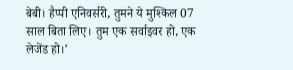बेबी। हैप्पी एनिवर्सरी, तुमने ये मुश्किल 07 साल बिता लिए। तुम एक सर्वाइवर हो, एक लेजेंड हो।’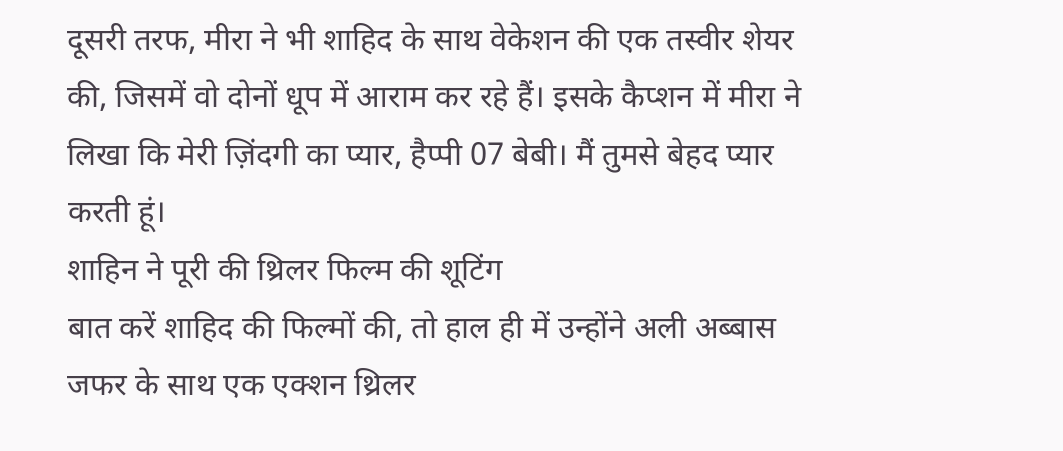दूसरी तरफ, मीरा ने भी शाहिद के साथ वेकेशन की एक तस्वीर शेयर की, जिसमें वो दोनों धूप में आराम कर रहे हैं। इसके कैप्शन में मीरा ने लिखा कि मेरी ज़िंदगी का प्यार, हैप्पी 07 बेबी। मैं तुमसे बेहद प्यार करती हूं।
शाहिन ने पूरी की थ्रिलर फिल्म की शूटिंग
बात करें शाहिद की फिल्मों की, तो हाल ही में उन्होंने अली अब्बास जफर के साथ एक एक्शन थ्रिलर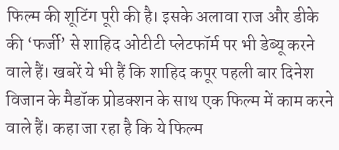फिल्म की शूटिंग पूरी की है। इसके अलावा राज और डीके की ‘फर्जी’ से शाहिद ओटीटी प्लेटफॉर्म पर भी डेब्यू करने वाले हैं। खबरें ये भी हैं कि शाहिद कपूर पहली बार दिनेश विजान के मैडॉक प्रोडक्शन के साथ एक फिल्म में काम करने वाले हैं। कहा जा रहा है कि ये फिल्म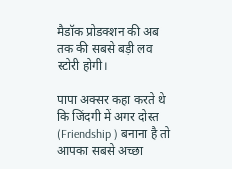मैडॉक प्रोडक्शन की अब तक की सबसे बड़ी लव स्टोरी होगी।

पापा अक्सर कहा करते थे कि जिंदगी में अगर दोस्त (Friendship ) बनाना है तो आपका सबसे अच्छा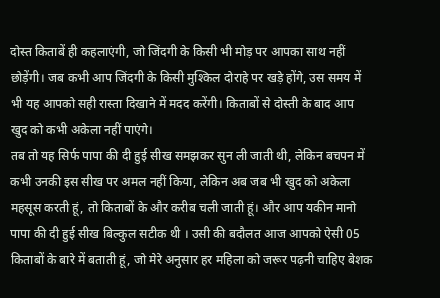दोस्त किताबें ही कहलाएंगी, जो जिंदगी के किसी भी मोड़ पर आपका साथ नहीं छोड़ेंगी। जब कभी आप जिंदगी के किसी मुश्किल दोराहे पर खड़े होंगे, उस समय में भी यह आपको सही रास्ता दिखाने में मदद करेंगी। किताबों से दोस्ती के बाद आप खुद को कभी अकेला नहीं पाएंगे।
तब तो यह सिर्फ पापा की दी हुई सीख समझकर सुन ली जाती थी, लेकिन बचपन में कभी उनकी इस सीख पर अमल नहीं किया, लेकिन अब जब भी खुद को अकेला महसूस करती हूं, तो किताबों के और करीब चली जाती हूं। और आप यकीन मानो पापा की दी हुई सीख बिल्कुल सटीक थी । उसी की बदौलत आज आपको ऐसी 05 किताबों के बारे में बताती हूं, जो मेरे अनुसार हर महिला को जरूर पढ़नी चाहिए बेशक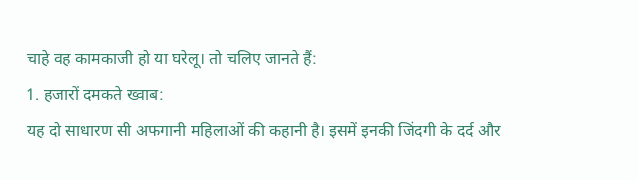चाहे वह कामकाजी हो या घरेलू। तो चलिए जानते हैं:
1. हजारों दमकते ख्वाब:
यह दो साधारण सी अफगानी महिलाओं की कहानी है। इसमें इनकी जिंदगी के दर्द और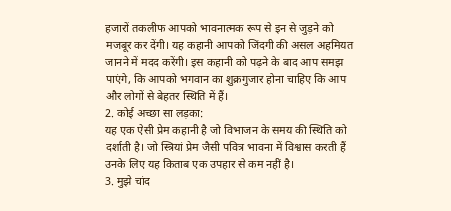हजारों तकलीफ आपको भावनात्मक रूप से इन से जुड़ने को मजबूर कर देंगी। यह कहानी आपको जिंदगी की असल अहमियत जानने में मदद करेंगी। इस कहानी को पढ़ने के बाद आप समझ पाएंगे, कि आपको भगवान का शुक्रगुजार होना चाहिए कि आप और लोगों से बेहतर स्थिति में हैं।
2. कोई अच्छा सा लड़का:
यह एक ऐसी प्रेम कहानी है जो विभाजन के समय की स्थिति को दर्शाती है। जो स्त्रियां प्रेम जैसी पवित्र भावना में विश्वास करती हैं उनके लिए यह किताब एक उपहार से कम नहीं है।
3. मुझे चांद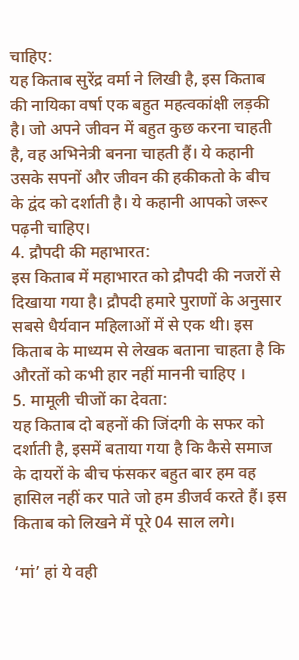चाहिए:
यह किताब सुरेंद्र वर्मा ने लिखी है, इस किताब की नायिका वर्षा एक बहुत महत्वकांक्षी लड़की है। जो अपने जीवन में बहुत कुछ करना चाहती है, वह अभिनेत्री बनना चाहती हैं। ये कहानी उसके सपनों और जीवन की हकीकतो के बीच के द्वंद को दर्शाती है। ये कहानी आपको जरूर पढ़नी चाहिए।
4. द्रौपदी की महाभारत:
इस किताब में महाभारत को द्रौपदी की नजरों से दिखाया गया है। द्रौपदी हमारे पुराणों के अनुसार सबसे धैर्यवान महिलाओं में से एक थी। इस किताब के माध्यम से लेखक बताना चाहता है कि औरतों को कभी हार नहीं माननी चाहिए ।
5. मामूली चीजों का देवता:
यह किताब दो बहनों की जिंदगी के सफर को दर्शाती है, इसमें बताया गया है कि कैसे समाज के दायरों के बीच फंसकर बहुत बार हम वह हासिल नहीं कर पाते जो हम डीजर्व करते हैं। इस किताब को लिखने में पूरे 04 साल लगे।

‘मां’ हां ये वही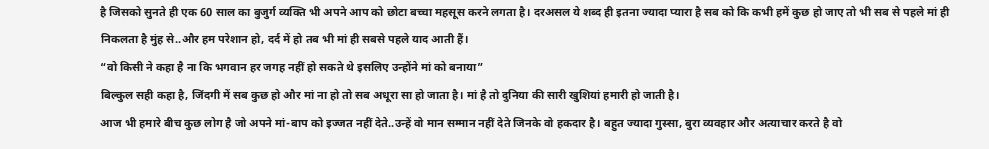है जिसको सुनते ही एक 60 साल का बुजुर्ग व्यक्ति भी अपने आप को छोटा बच्चा महसूस करने लगता है। दरअसल ये शब्द ही इतना ज्यादा प्यारा है सब को कि कभी हमें कुछ हो जाए तो भी सब से पहले मां ही निकलता है मुंह से..और हम परेशान हो, दर्द में हो तब भी मां ही सबसे पहले याद आती हैं।
“वो किसी ने कहा है ना कि भगवान हर जगह नहीं हो सकते थे इसलिए उन्होंने मां को बनाया”
बिल्कुल सही कहा है, जिंदगी में सब कुछ हो और मां ना हो तो सब अधूरा सा हो जाता है। मां है तो दुनिया की सारी खुशियां हमारी हो जाती है।
आज भी हमारे बीच कुछ लोग है जो अपने मां-बाप को इज्जत नहीं देते..उन्हें वो मान सम्मान नहीं देते जिनके वो हकदार है। बहुत ज्यादा गुस्सा, बुरा व्यवहार और अत्याचार करते है वो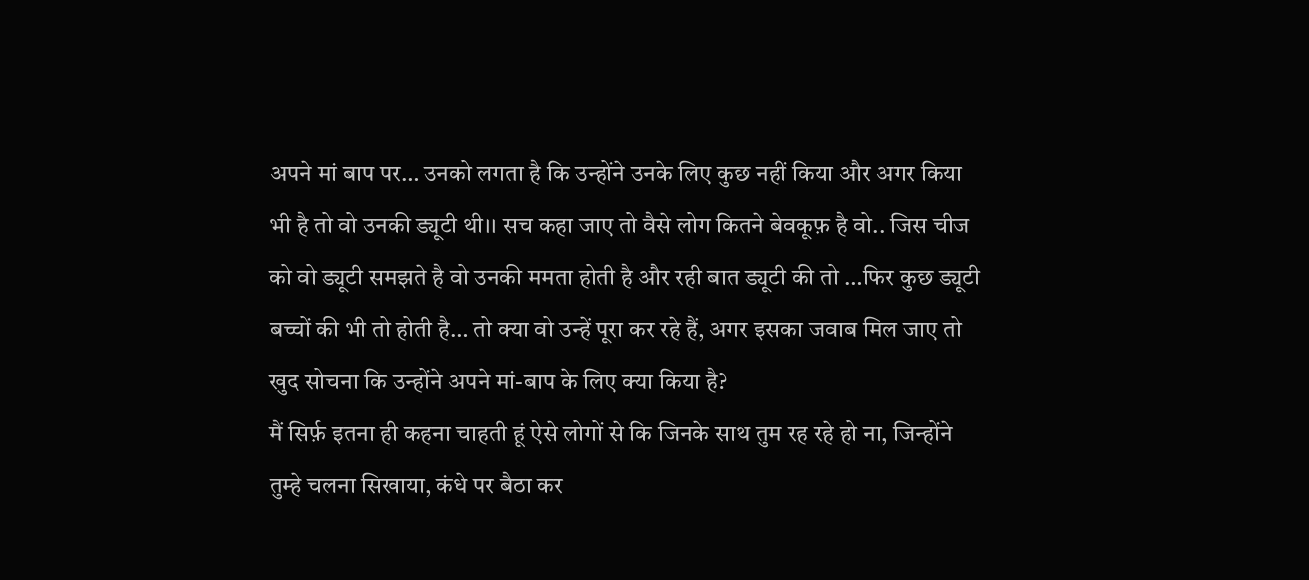अपने मां बाप पर… उनको लगता है कि उन्होंने उनके लिए कुछ नहीं किया और अगर किया भी है तो वो उनकी ड्यूटी थी।। सच कहा जाए तो वैसे लोग कितने बेवकूफ़ है वो.. जिस चीज को वो ड्यूटी समझते है वो उनकी ममता होती है और रही बात ड्यूटी की तो …फिर कुछ ड्यूटी बच्चों की भी तो होती है… तो क्या वो उन्हें पूरा कर रहे हैं, अगर इसका जवाब मिल जाए तो खुद सोचना कि उन्होंने अपने मां-बाप के लिए क्या किया है?
मैं सिर्फ़ इतना ही कहना चाहती हूं ऐसे लोगों से कि जिनके साथ तुम रह रहे हो ना, जिन्होंने तुम्हे चलना सिखाया, कंधे पर बैठा कर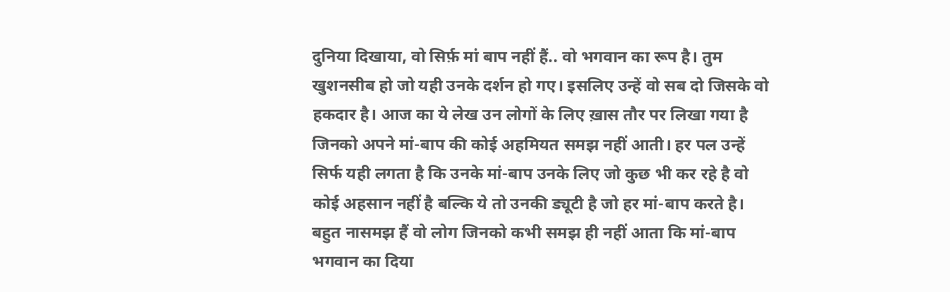दुनिया दिखाया, वो सिर्फ़ मां बाप नहीं हैं.. वो भगवान का रूप है। तुम खुशनसीब हो जो यही उनके दर्शन हो गए। इसलिए उन्हें वो सब दो जिसके वो हकदार है। आज का ये लेख उन लोगों के लिए ख़ास तौर पर लिखा गया है जिनको अपने मां-बाप की कोई अहमियत समझ नहीं आती। हर पल उन्हें सिर्फ यही लगता है कि उनके मां-बाप उनके लिए जो कुछ भी कर रहे है वो कोई अहसान नहीं है बल्कि ये तो उनकी ड्यूटी है जो हर मां-बाप करते है। बहुत नासमझ हैं वो लोग जिनको कभी समझ ही नहीं आता कि मां-बाप भगवान का दिया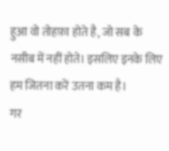हुआ वो तोहफ़ा होते है, जो सब के नसीब में नहीं होते। इसलिए इनके लिए हम जितना करें उतना कम है।
गर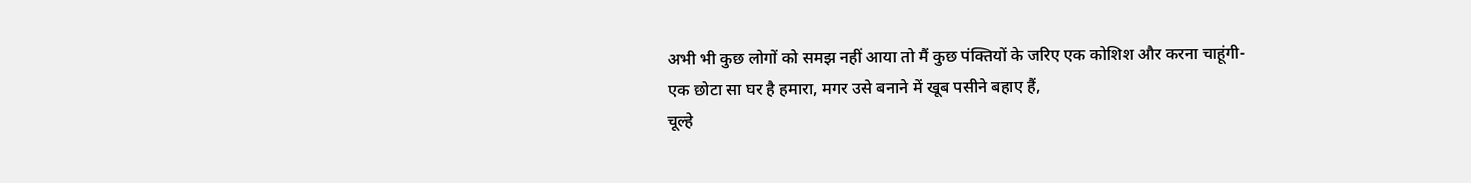अभी भी कुछ लोगों को समझ नहीं आया तो मैं कुछ पंक्तियों के जरिए एक कोशिश और करना चाहूंगी-
एक छोटा सा घर है हमारा, मगर उसे बनाने में खूब पसीने बहाए हैं,
चूल्हे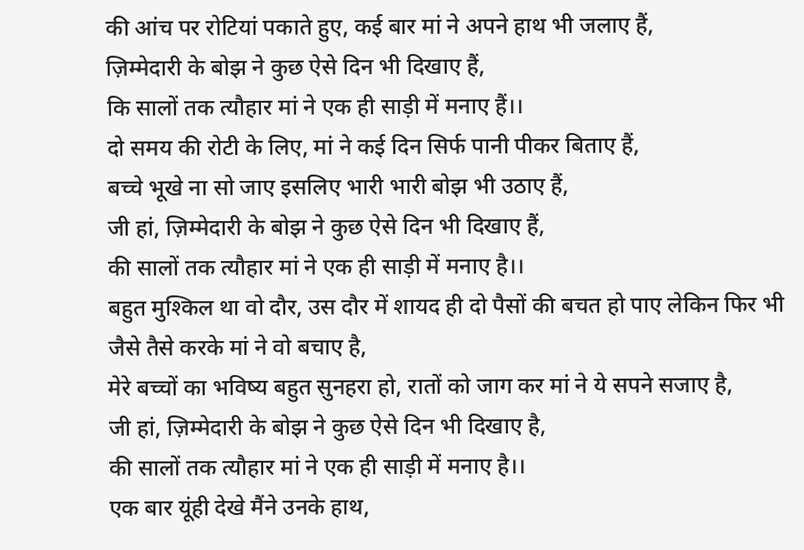की आंच पर रोटियां पकाते हुए, कई बार मां ने अपने हाथ भी जलाए हैं,
ज़िम्मेदारी के बोझ ने कुछ ऐसे दिन भी दिखाए हैं,
कि सालों तक त्यौहार मां ने एक ही साड़ी में मनाए हैं।।
दो समय की रोटी के लिए, मां ने कई दिन सिर्फ पानी पीकर बिताए हैं,
बच्चे भूखे ना सो जाए इसलिए भारी भारी बोझ भी उठाए हैं,
जी हां, ज़िम्मेदारी के बोझ ने कुछ ऐसे दिन भी दिखाए हैं,
की सालों तक त्यौहार मां ने एक ही साड़ी में मनाए है।।
बहुत मुश्किल था वो दौर, उस दौर में शायद ही दो पैसों की बचत हो पाए लेकिन फिर भी जैसे तैसे करके मां ने वो बचाए है,
मेरे बच्चों का भविष्य बहुत सुनहरा हो, रातों को जाग कर मां ने ये सपने सजाए है,
जी हां, ज़िम्मेदारी के बोझ ने कुछ ऐसे दिन भी दिखाए है,
की सालों तक त्यौहार मां ने एक ही साड़ी में मनाए है।।
एक बार यूंही देखे मैंने उनके हाथ,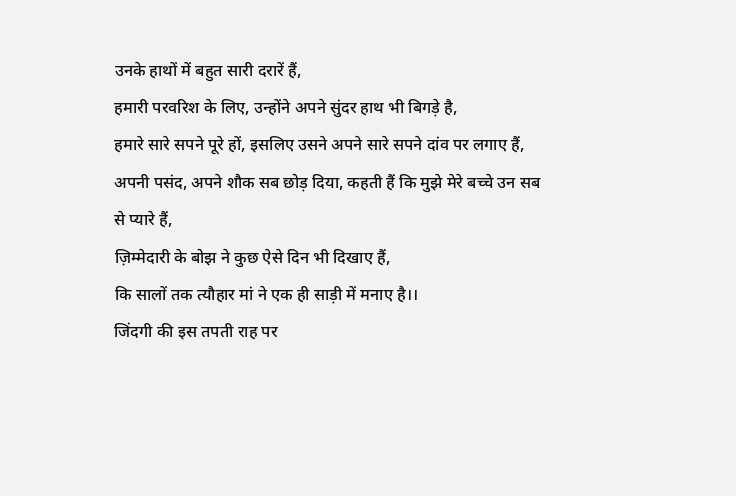उनके हाथों में बहुत सारी दरारें हैं,
हमारी परवरिश के लिए, उन्होंने अपने सुंदर हाथ भी बिगड़े है,
हमारे सारे सपने पूरे हों, इसलिए उसने अपने सारे सपने दांव पर लगाए हैं,
अपनी पसंद, अपने शौक सब छोड़ दिया, कहती हैं कि मुझे मेरे बच्चे उन सब से प्यारे हैं,
ज़िम्मेदारी के बोझ ने कुछ ऐसे दिन भी दिखाए हैं,
कि सालों तक त्यौहार मां ने एक ही साड़ी में मनाए है।।
जिंदगी की इस तपती राह पर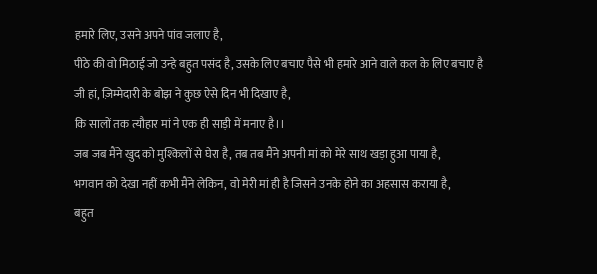हमारे लिए, उसने अपने पांव जलाए है,
पीठे की वो मिठाई जो उन्हे बहुत पसंद है, उसके लिए बचाए पैसे भी हमारे आने वाले कल के लिए बचाए है
जी हां, ज़िम्मेदारी के बोझ ने कुछ ऐसे दिन भी दिखाए है,
कि सालों तक त्यौहार मां ने एक ही साड़ी में मनाए है।।
जब जब मैंने खुद को मुश्किलों से घेरा है, तब तब मैंने अपनी मां को मेरे साथ खड़ा हुआ पाया है,
भगवान को देखा नहीं कभी मैंने लेकिन, वो मेरी मां ही है जिसने उनके होने का अहसास कराया है,
बहुत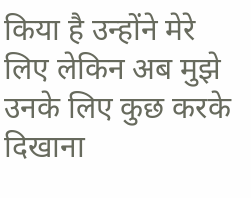किया है उन्होंने मेरे लिए लेकिन अब मुझे उनके लिए कुछ करके दिखाना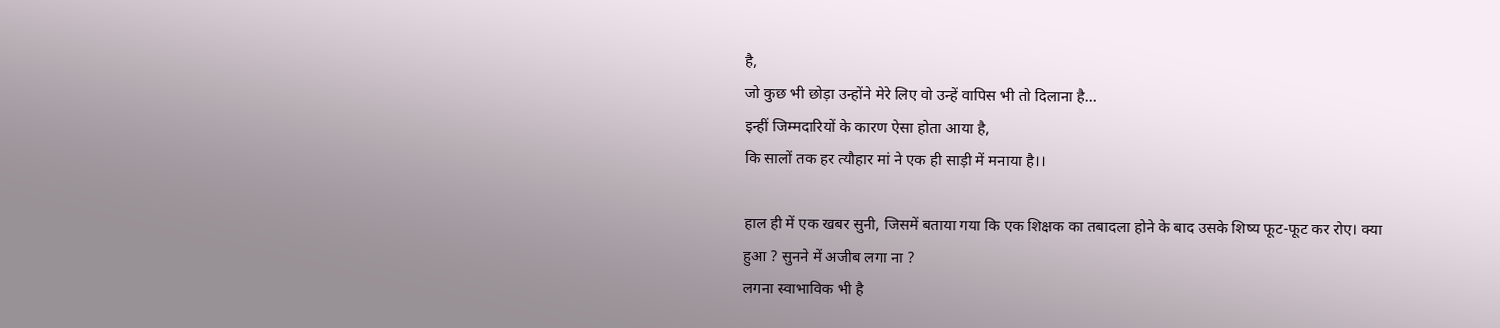है,
जो कुछ भी छोड़ा उन्होंने मेरे लिए वो उन्हें वापिस भी तो दिलाना है…
इन्हीं जिम्मदारियों के कारण ऐसा होता आया है,
कि सालों तक हर त्यौहार मां ने एक ही साड़ी में मनाया है।।

हाल ही में एक खबर सुनी, जिसमें बताया गया कि एक शिक्षक का तबादला होने के बाद उसके शिष्य फूट-फूट कर रोए। क्या हुआ ? सुनने में अजीब लगा ना ?
लगना स्वाभाविक भी है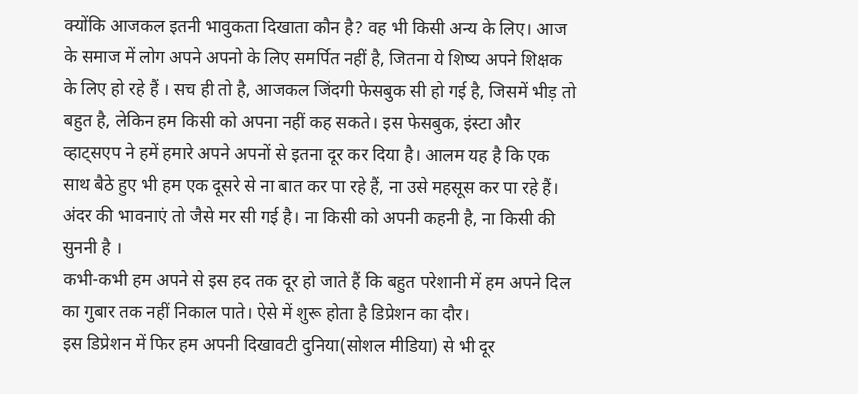क्योंकि आजकल इतनी भावुकता दिखाता कौन है? वह भी किसी अन्य के लिए। आज के समाज में लोग अपने अपनो के लिए समर्पित नहीं है, जितना ये शिष्य अपने शिक्षक के लिए हो रहे हैं । सच ही तो है, आजकल जिंदगी फेसबुक सी हो गई है, जिसमें भीड़ तो बहुत है, लेकिन हम किसी को अपना नहीं कह सकते। इस फेसबुक, इंस्टा और व्हाट्सएप ने हमें हमारे अपने अपनों से इतना दूर कर दिया है। आलम यह है कि एक साथ बैठे हुए भी हम एक दूसरे से ना बात कर पा रहे हैं, ना उसे महसूस कर पा रहे हैं।
अंदर की भावनाएं तो जैसे मर सी गई है। ना किसी को अपनी कहनी है, ना किसी की सुननी है ।
कभी-कभी हम अपने से इस हद तक दूर हो जाते हैं कि बहुत परेशानी में हम अपने दिल का गुबार तक नहीं निकाल पाते। ऐसे में शुरू होता है डिप्रेशन का दौर।
इस डिप्रेशन में फिर हम अपनी दिखावटी दुनिया(सोशल मीडिया) से भी दूर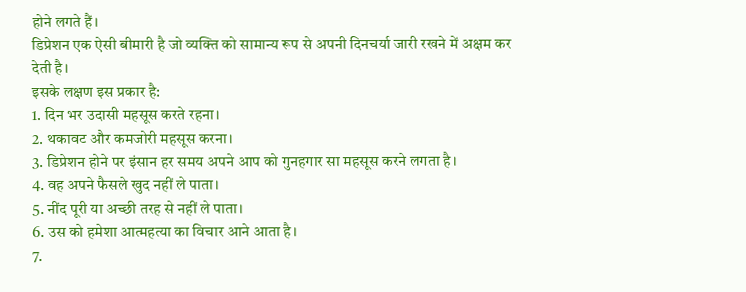होने लगते हैं।
डिप्रेशन एक ऐसी बीमारी है जो व्यक्ति को सामान्य रूप से अपनी दिनचर्या जारी रखने में अक्षम कर देती है।
इसके लक्षण इस प्रकार है:
1. दिन भर उदासी महसूस करते रहना।
2. थकावट और कमजोरी महसूस करना।
3. डिप्रेशन होने पर इंसान हर समय अपने आप को गुनहगार सा महसूस करने लगता है।
4. वह अपने फैसले खुद नहीं ले पाता।
5. नींद पूरी या अच्छी तरह से नहीं ले पाता।
6. उस को हमेशा आत्महत्या का विचार आने आता है।
7.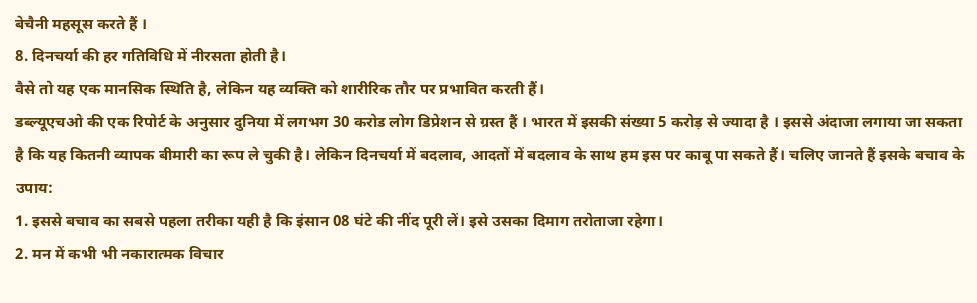बेचैनी महसूस करते हैं ।
8. दिनचर्या की हर गतिविधि में नीरसता होती है।
वैसे तो यह एक मानसिक स्थिति है, लेकिन यह व्यक्ति को शारीरिक तौर पर प्रभावित करती हैं।
डब्ल्यूएचओ की एक रिपोर्ट के अनुसार दुनिया में लगभग 30 करोड लोग डिप्रेशन से ग्रस्त हैं । भारत में इसकी संख्या 5 करोड़ से ज्यादा है । इससे अंदाजा लगाया जा सकता है कि यह कितनी व्यापक बीमारी का रूप ले चुकी है। लेकिन दिनचर्या में बदलाव, आदतों में बदलाव के साथ हम इस पर काबू पा सकते हैं। चलिए जानते हैं इसके बचाव के उपाय:
1. इससे बचाव का सबसे पहला तरीका यही है कि इंसान 08 घंटे की नींद पूरी लें। इसे उसका दिमाग तरोताजा रहेगा।
2. मन में कभी भी नकारात्मक विचार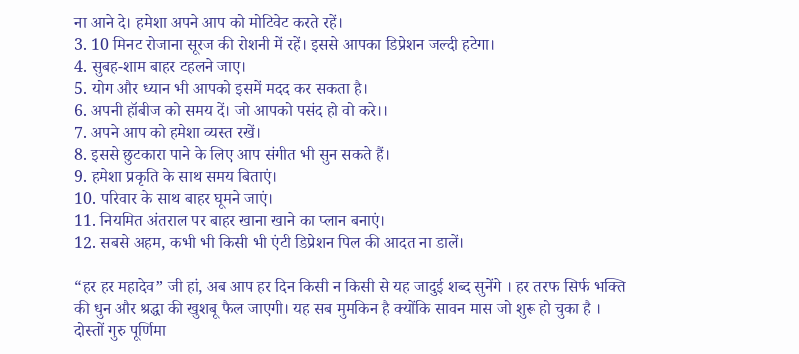ना आने दे। हमेशा अपने आप को मोटिवेट करते रहें।
3. 10 मिनट रोजाना सूरज की रोशनी में रहें। इससे आपका डिप्रेशन जल्दी हटेगा।
4. सुबह-शाम बाहर टहलने जाए।
5. योग और ध्यान भी आपको इसमें मदद कर सकता है।
6. अपनी हॉबीज को समय दें। जो आपको पसंद हो वो करे।।
7. अपने आप को हमेशा व्यस्त रखें।
8. इससे छुटकारा पाने के लिए आप संगीत भी सुन सकते हैं।
9. हमेशा प्रकृति के साथ समय बिताएं।
10. परिवार के साथ बाहर घूमने जाएं।
11. नियमित अंतराल पर बाहर खाना खाने का प्लान बनाएं।
12. सबसे अहम, कभी भी किसी भी एंटी डिप्रेशन पिल की आदत ना डालें।

“हर हर महादेव” जी हां, अब आप हर दिन किसी न किसी से यह जादुई शब्द सुनेंगे । हर तरफ सिर्फ भक्ति की धुन और श्रद्धा की खुशबू फैल जाएगी। यह सब मुमकिन है क्योंकि सावन मास जो शुरू हो चुका है । दोस्तों गुरु पूर्णिमा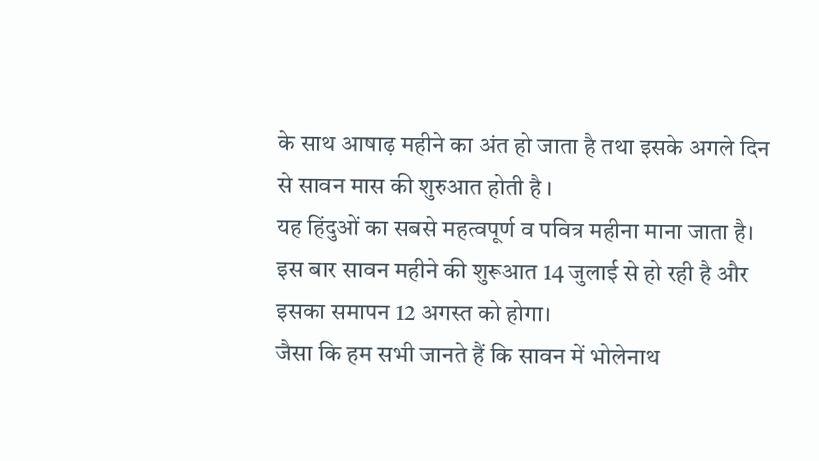के साथ आषाढ़ महीने का अंत हो जाता है तथा इसके अगले दिन से सावन मास की शुरुआत होती है ।
यह हिंदुओं का सबसे महत्वपूर्ण व पवित्र महीना माना जाता है। इस बार सावन महीने की शुरूआत 14 जुलाई से हो रही है और इसका समापन 12 अगस्त को होगा।
जैसा कि हम सभी जानते हैं कि सावन में भोलेनाथ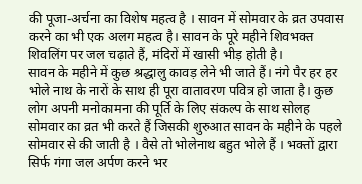की पूजा-अर्चना का विशेष महत्व है । सावन में सोमवार के व्रत उपवास करने का भी एक अलग महत्व है। सावन के पूरे महीने शिवभक्त शिवलिंग पर जल चढ़ाते हैं, मंदिरों में खासी भीड़ होती है।
सावन के महीने में कुछ श्रद्धालु कावड़ लेने भी जाते हैं। नंगे पैर हर हर भोले नाथ के नारों के साथ ही पूरा वातावरण पवित्र हो जाता है। कुछ लोग अपनी मनोकामना की पूर्ति के लिए संकल्प के साथ सोलह सोमवार का व्रत भी करते हैं जिसकी शुरुआत सावन के महीने के पहले सोमवार से की जाती है । वैसे तो भोलेनाथ बहुत भोले हैं । भक्तों द्वारा सिर्फ गंगा जल अर्पण करने भर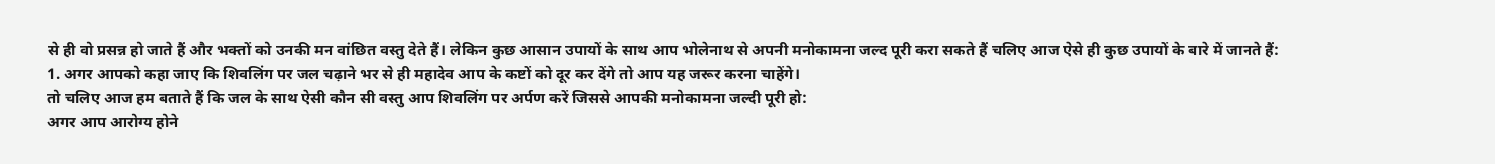से ही वो प्रसन्न हो जाते हैं और भक्तों को उनकी मन वांछित वस्तु देते हैं। लेकिन कुछ आसान उपायों के साथ आप भोलेनाथ से अपनी मनोकामना जल्द पूरी करा सकते हैं चलिए आज ऐसे ही कुछ उपायों के बारे में जानते हैं:
1. अगर आपको कहा जाए कि शिवलिंग पर जल चढ़ाने भर से ही महादेव आप के कष्टों को दूर कर देंगे तो आप यह जरूर करना चाहेंगे।
तो चलिए आज हम बताते हैं कि जल के साथ ऐसी कौन सी वस्तु आप शिवलिंग पर अर्पण करें जिससे आपकी मनोकामना जल्दी पूरी हो:
अगर आप आरोग्य होने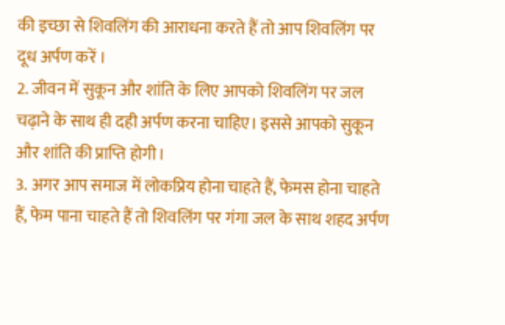की इच्छा से शिवलिंग की आराधना करते हैं तो आप शिवलिंग पर दूध अर्पण करें ।
2. जीवन में सुकून और शांति के लिए आपको शिवलिंग पर जल चढ़ाने के साथ ही दही अर्पण करना चाहिए। इससे आपको सुकून और शांति की प्राप्ति होगी।
3. अगर आप समाज में लोकप्रिय होना चाहते हैं, फेमस होना चाहते हैं, फेम पाना चाहते हैं तो शिवलिंग पर गंगा जल के साथ शहद अर्पण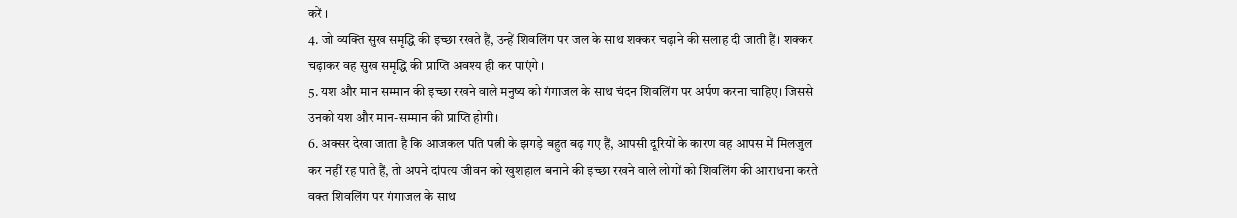करें ।
4. जो व्यक्ति सुख समृद्धि की इच्छा रखते हैं, उन्हें शिवलिंग पर जल के साथ शक्कर चढ़ाने की सलाह दी जाती हैं। शक्कर चढ़ाकर वह सुख समृद्धि की प्राप्ति अवश्य ही कर पाएंगे ।
5. यश और मान सम्मान की इच्छा रखने वाले मनुष्य को गंगाजल के साथ चंदन शिवलिंग पर अर्पण करना चाहिए। जिससे उनको यश और मान-सम्मान की प्राप्ति होगी।
6. अक्सर देखा जाता है कि आजकल पति पत्नी के झगड़े बहुत बढ़ गए हैं, आपसी दूरियों के कारण वह आपस में मिलजुल कर नहीं रह पाते हैं, तो अपने दांपत्य जीवन को खुशहाल बनाने की इच्छा रखने वाले लोगों को शिवलिंग की आराधना करते वक्त शिवलिंग पर गंगाजल के साथ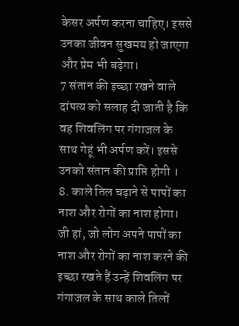केसर अर्पण करना चाहिए। इससे उनका जीवन सुखमय हो जाएगा और प्रेम भी बढ़ेगा।
7 संतान की इच्छा रखने वाले दांपत्य को सलाह दी जाती है कि वह शिवलिंग पर गंगाजल के साथ गेहूं भी अर्पण करें। इससे उनको संतान की प्राप्ति होगी ।
8. काले तिल चढ़ाने से पापों का नाश और रोगों का नाश होगा। जी हां, जो लोग अपने पापों का नाश और रोगों का नाश करने की इच्छा रखते हैं उन्हें शिवलिंग पर गंगाजल के साथ काले तिलों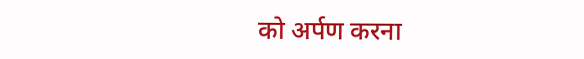को अर्पण करना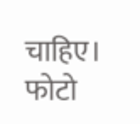चाहिए।
फोटो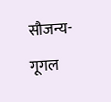सौजन्य- गूगल